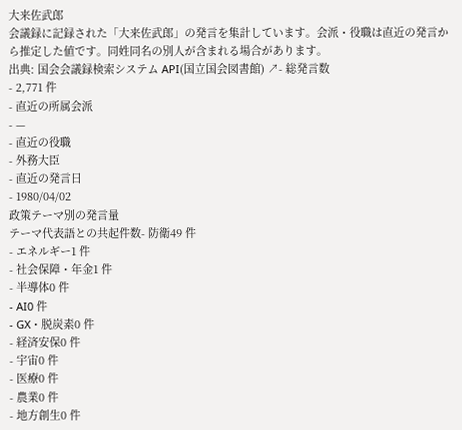大来佐武郎
会議録に記録された「大来佐武郎」の発言を集計しています。会派・役職は直近の発言から推定した値です。同姓同名の別人が含まれる場合があります。
出典: 国会会議録検索システム API(国立国会図書館) ↗- 総発言数
- 2,771 件
- 直近の所属会派
- —
- 直近の役職
- 外務大臣
- 直近の発言日
- 1980/04/02
政策テーマ別の発言量
テーマ代表語との共起件数- 防衛49 件
- エネルギー1 件
- 社会保障・年金1 件
- 半導体0 件
- AI0 件
- GX・脱炭素0 件
- 経済安保0 件
- 宇宙0 件
- 医療0 件
- 農業0 件
- 地方創生0 件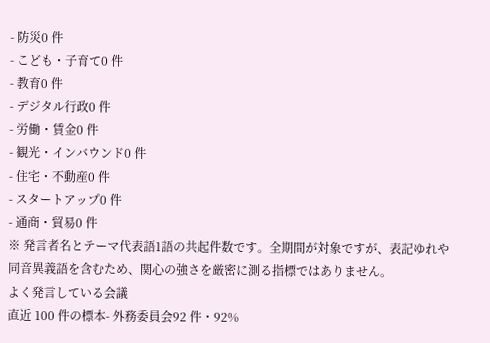- 防災0 件
- こども・子育て0 件
- 教育0 件
- デジタル行政0 件
- 労働・賃金0 件
- 観光・インバウンド0 件
- 住宅・不動産0 件
- スタートアップ0 件
- 通商・貿易0 件
※ 発言者名とテーマ代表語1語の共起件数です。全期間が対象ですが、表記ゆれや 同音異義語を含むため、関心の強さを厳密に測る指標ではありません。
よく発言している会議
直近 100 件の標本- 外務委員会92 件・92%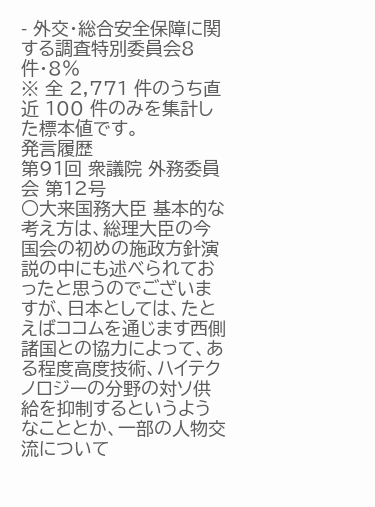- 外交・総合安全保障に関する調査特別委員会8 件・8%
※ 全 2,771 件のうち直近 100 件のみを集計した標本値です。
発言履歴
第91回 衆議院 外務委員会 第12号
○大来国務大臣 基本的な考え方は、総理大臣の今国会の初めの施政方針演説の中にも述べられておったと思うのでございますが、日本としては、たとえばココムを通じます西側諸国との協力によって、ある程度高度技術、ハイテクノロジーの分野の対ソ供給を抑制するというようなこととか、一部の人物交流について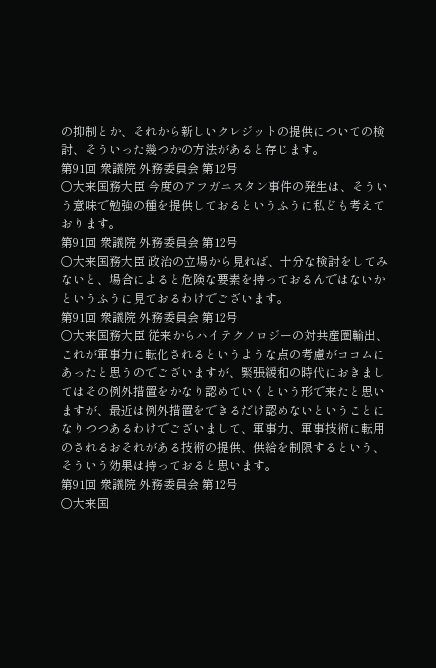の抑制とか、それから新しいクレジットの提供についての検討、そういった幾つかの方法があると存じます。
第91回 衆議院 外務委員会 第12号
○大来国務大臣 今度のアフガニスタン事件の発生は、そういう意味で勉強の種を提供しておるというふうに私ども考えております。
第91回 衆議院 外務委員会 第12号
○大来国務大臣 政治の立場から見れば、十分な検討をしてみないと、場合によると危険な要素を持っておるんではないかというふうに見ておるわけでございます。
第91回 衆議院 外務委員会 第12号
○大来国務大臣 従来からハイテクノロジーの対共産圏輸出、これが軍事力に転化されるというような点の考慮がココムにあったと思うのでございますが、緊張緩和の時代におきましてはその例外措置をかなり認めていくという形で来たと思いますが、最近は例外措置をできるだけ認めないということになりつつあるわけでございまして、軍事力、軍事技術に転用のされるおそれがある技術の提供、供給を制限するという、そういう効果は持っておると思います。
第91回 衆議院 外務委員会 第12号
○大来国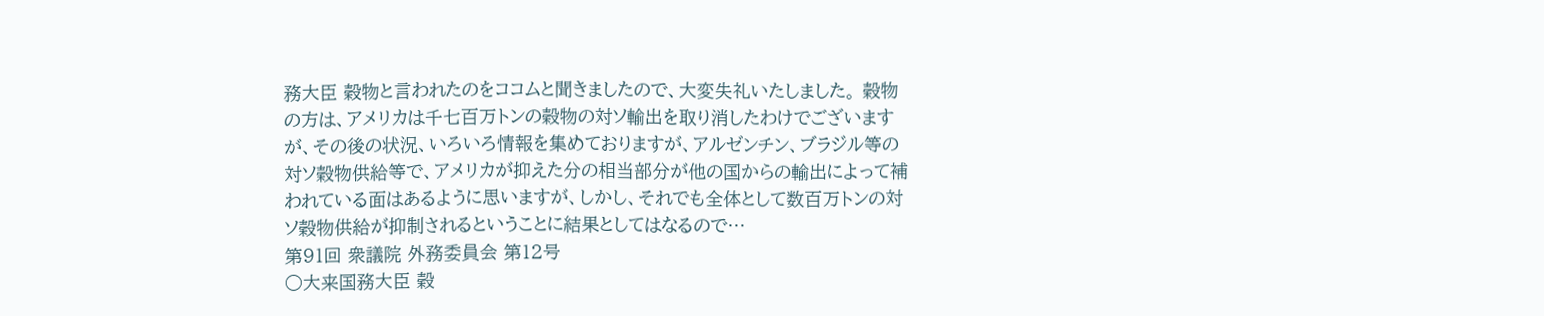務大臣 穀物と言われたのをココムと聞きましたので、大変失礼いたしました。 穀物の方は、アメリカは千七百万トンの穀物の対ソ輸出を取り消したわけでございますが、その後の状況、いろいろ情報を集めておりますが、アルゼンチン、ブラジル等の対ソ穀物供給等で、アメリカが抑えた分の相当部分が他の国からの輸出によって補われている面はあるように思いますが、しかし、それでも全体として数百万トンの対ソ穀物供給が抑制されるということに結果としてはなるので…
第91回 衆議院 外務委員会 第12号
○大来国務大臣 穀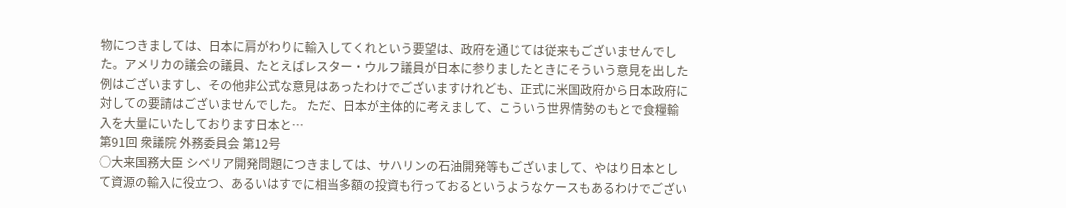物につきましては、日本に肩がわりに輸入してくれという要望は、政府を通じては従来もございませんでした。アメリカの議会の議員、たとえばレスター・ウルフ議員が日本に参りましたときにそういう意見を出した例はございますし、その他非公式な意見はあったわけでございますけれども、正式に米国政府から日本政府に対しての要請はございませんでした。 ただ、日本が主体的に考えまして、こういう世界情勢のもとで食糧輸入を大量にいたしております日本と…
第91回 衆議院 外務委員会 第12号
○大来国務大臣 シベリア開発問題につきましては、サハリンの石油開発等もございまして、やはり日本として資源の輸入に役立つ、あるいはすでに相当多額の投資も行っておるというようなケースもあるわけでござい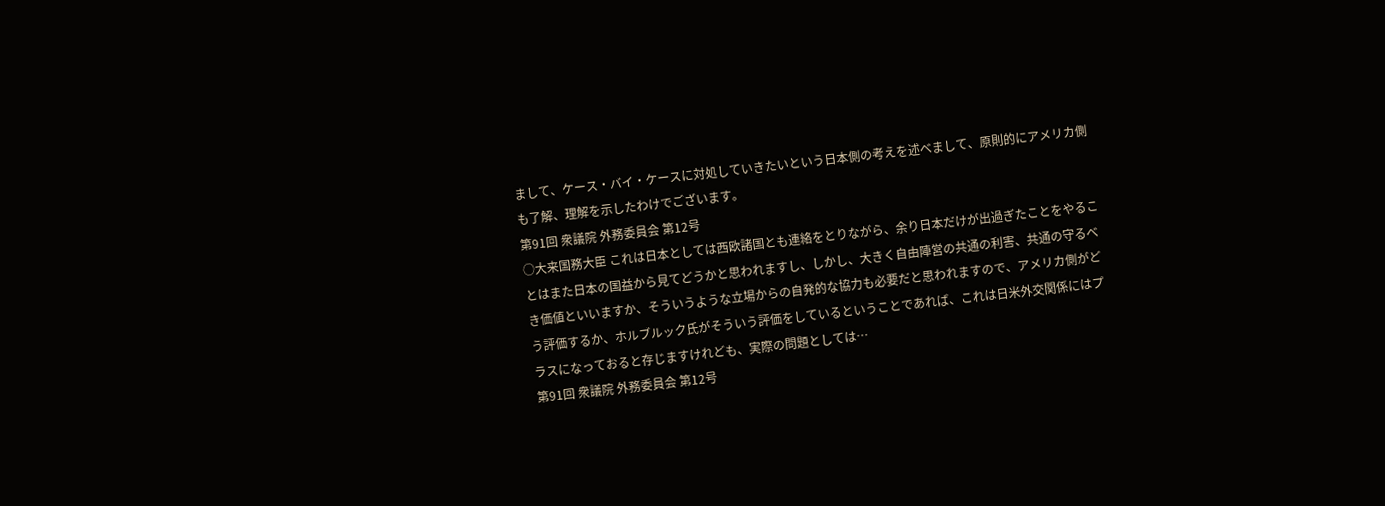まして、ケース・バイ・ケースに対処していきたいという日本側の考えを述べまして、原則的にアメリカ側も了解、理解を示したわけでございます。
第91回 衆議院 外務委員会 第12号
○大来国務大臣 これは日本としては西欧諸国とも連絡をとりながら、余り日本だけが出過ぎたことをやることはまた日本の国益から見てどうかと思われますし、しかし、大きく自由陣営の共通の利害、共通の守るべき価値といいますか、そういうような立場からの自発的な協力も必要だと思われますので、アメリカ側がどう評価するか、ホルブルック氏がそういう評価をしているということであれば、これは日米外交関係にはプラスになっておると存じますけれども、実際の問題としては…
第91回 衆議院 外務委員会 第12号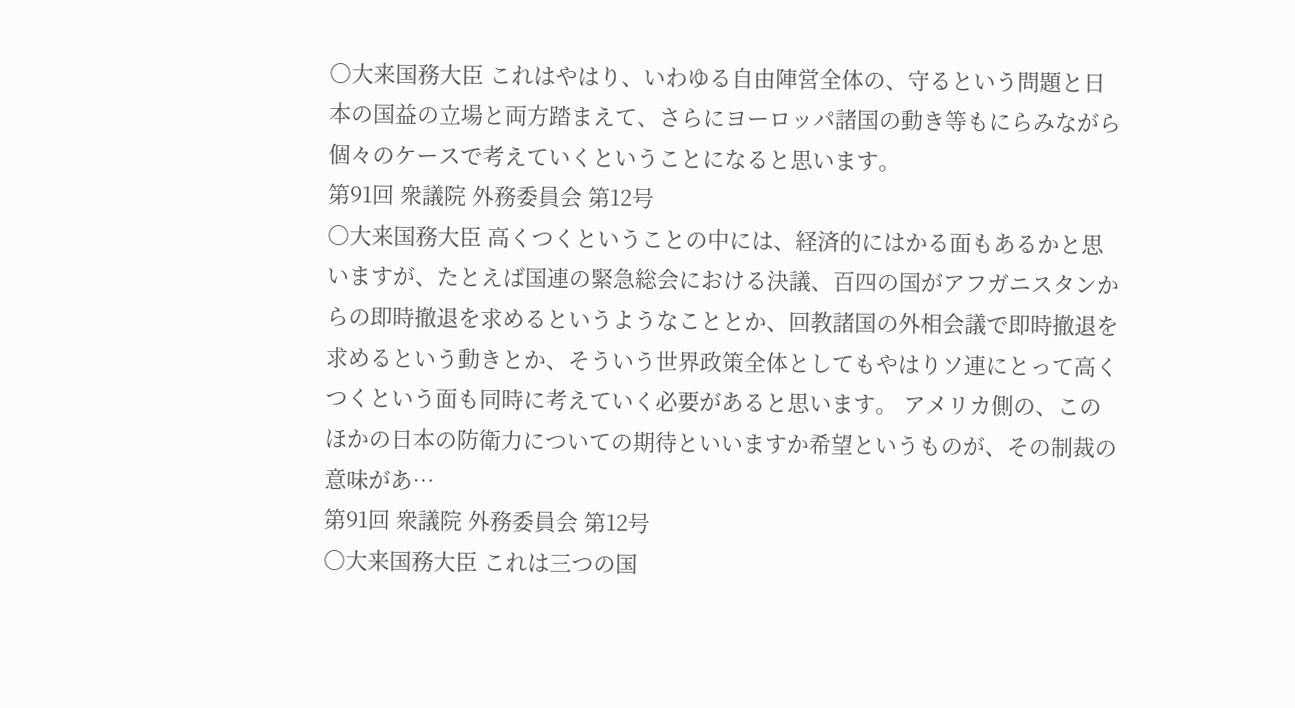○大来国務大臣 これはやはり、いわゆる自由陣営全体の、守るという問題と日本の国益の立場と両方踏まえて、さらにヨーロッパ諸国の動き等もにらみながら個々のケースで考えていくということになると思います。
第91回 衆議院 外務委員会 第12号
○大来国務大臣 高くつくということの中には、経済的にはかる面もあるかと思いますが、たとえば国連の緊急総会における決議、百四の国がアフガニスタンからの即時撤退を求めるというようなこととか、回教諸国の外相会議で即時撤退を求めるという動きとか、そういう世界政策全体としてもやはりソ連にとって高くつくという面も同時に考えていく必要があると思います。 アメリカ側の、このほかの日本の防衛力についての期待といいますか希望というものが、その制裁の意味があ…
第91回 衆議院 外務委員会 第12号
○大来国務大臣 これは三つの国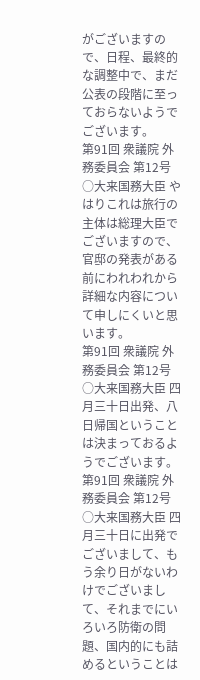がございますので、日程、最終的な調整中で、まだ公表の段階に至っておらないようでございます。
第91回 衆議院 外務委員会 第12号
○大来国務大臣 やはりこれは旅行の主体は総理大臣でございますので、官邸の発表がある前にわれわれから詳細な内容について申しにくいと思います。
第91回 衆議院 外務委員会 第12号
○大来国務大臣 四月三十日出発、八日帰国ということは決まっておるようでございます。
第91回 衆議院 外務委員会 第12号
○大来国務大臣 四月三十日に出発でございまして、もう余り日がないわけでございまして、それまでにいろいろ防衛の問題、国内的にも詰めるということは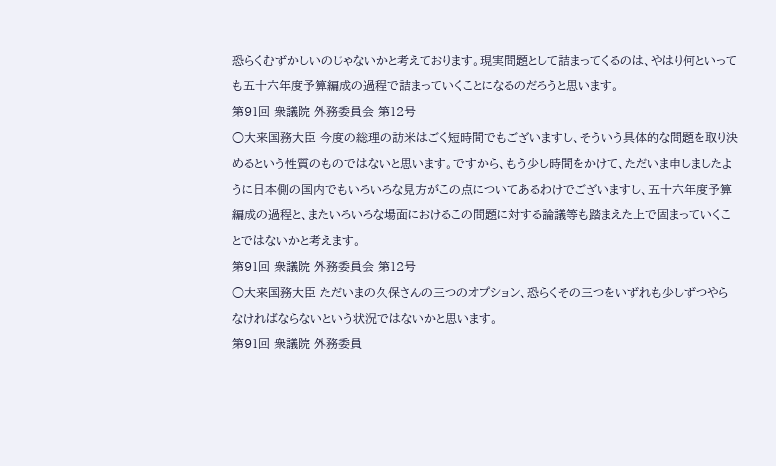恐らくむずかしいのじゃないかと考えております。現実問題として詰まってくるのは、やはり何といっても五十六年度予算編成の過程で詰まっていくことになるのだろうと思います。
第91回 衆議院 外務委員会 第12号
○大来国務大臣 今度の総理の訪米はごく短時間でもございますし、そういう具体的な問題を取り決めるという性質のものではないと思います。ですから、もう少し時間をかけて、ただいま申しましたように日本側の国内でもいろいろな見方がこの点についてあるわけでございますし、五十六年度予算編成の過程と、またいろいろな場面におけるこの問題に対する論議等も踏まえた上で固まっていくことではないかと考えます。
第91回 衆議院 外務委員会 第12号
○大来国務大臣 ただいまの久保さんの三つのオプション、恐らくその三つをいずれも少しずつやらなければならないという状況ではないかと思います。
第91回 衆議院 外務委員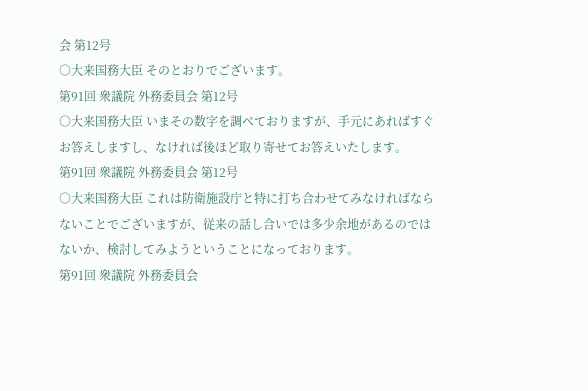会 第12号
○大来国務大臣 そのとおりでございます。
第91回 衆議院 外務委員会 第12号
○大来国務大臣 いまその数字を調べておりますが、手元にあればすぐお答えしますし、なければ後ほど取り寄せてお答えいたします。
第91回 衆議院 外務委員会 第12号
○大来国務大臣 これは防衛施設庁と特に打ち合わせてみなければならないことでございますが、従来の話し合いでは多少余地があるのではないか、検討してみようということになっております。
第91回 衆議院 外務委員会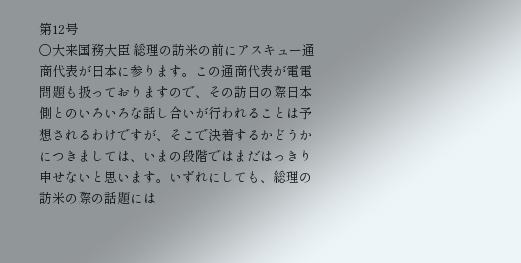第12号
○大来国務大臣 総理の訪米の前にアスキュー通商代表が日本に参ります。この通商代表が電電問題も扱っておりますので、その訪日の際日本側とのいろいろな話し合いが行われることは予想されるわけですが、そこで決着するかどうかにつきましては、いまの段階ではまだはっきり申せないと思います。いずれにしても、総理の訪米の際の話題には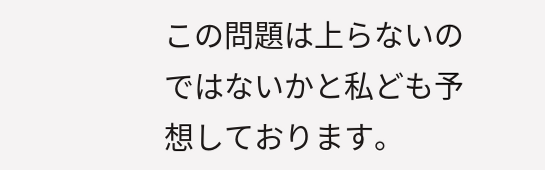この問題は上らないのではないかと私ども予想しております。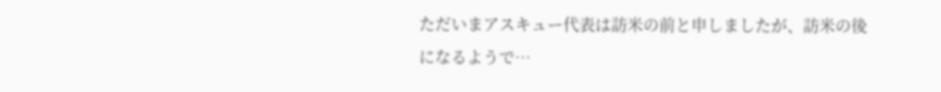ただいまアスキュー代表は訪米の前と申しましたが、訪米の後になるようで…